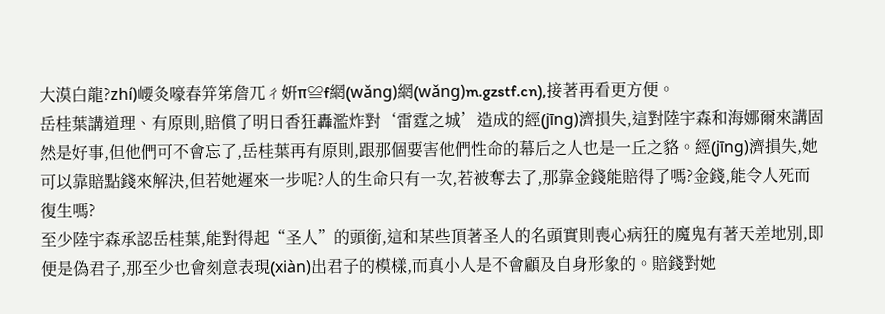大漠白龍?zhí)崾灸嚎春笄笫詹兀ㄔ姸π≌f網(wǎng)網(wǎng)m.gzstf.cn),接著再看更方便。
岳桂葉講道理、有原則,賠償了明日香狂轟濫炸對‘雷霆之城’造成的經(jīng)濟損失,這對陸宇森和海娜爾來講固然是好事,但他們可不會忘了,岳桂葉再有原則,跟那個要害他們性命的幕后之人也是一丘之貉。經(jīng)濟損失,她可以靠賠點錢來解決,但若她遲來一步呢?人的生命只有一次,若被奪去了,那靠金錢能賠得了嗎?金錢,能令人死而復生嗎?
至少陸宇森承認岳桂葉,能對得起“圣人”的頭銜,這和某些頂著圣人的名頭實則喪心病狂的魔鬼有著天差地別,即便是偽君子,那至少也會刻意表現(xiàn)出君子的模樣,而真小人是不會顧及自身形象的。賠錢對她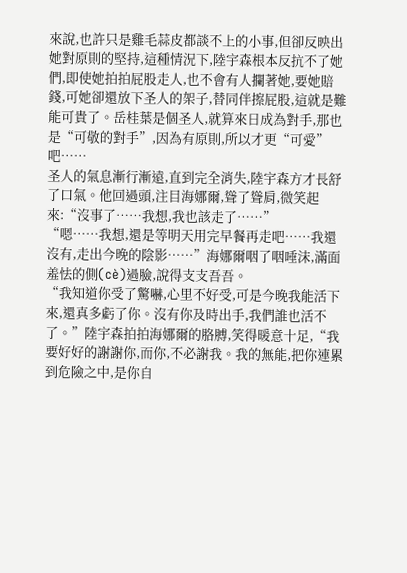來說,也許只是雞毛蒜皮都談不上的小事,但卻反映出她對原則的堅持,這種情況下,陸宇森根本反抗不了她們,即使她拍拍屁股走人,也不會有人攔著她,要她賠錢,可她卻還放下圣人的架子,替同伴擦屁股,這就是難能可貴了。岳桂葉是個圣人,就算來日成為對手,那也是“可敬的對手”,因為有原則,所以才更“可愛”吧……
圣人的氣息漸行漸遠,直到完全消失,陸宇森方才長舒了口氣。他回過頭,注目海娜爾,聳了聳肩,微笑起來:“沒事了……我想,我也該走了……”
“嗯……我想,還是等明天用完早餐再走吧……我還沒有,走出今晚的陰影……”海娜爾咽了咽唾沫,滿面羞怯的側(cè)過臉,說得支支吾吾。
“我知道你受了驚嚇,心里不好受,可是今晚我能活下來,還真多虧了你。沒有你及時出手,我們誰也活不了。”陸宇森拍拍海娜爾的胳膊,笑得暖意十足,“我要好好的謝謝你,而你,不必謝我。我的無能,把你連累到危險之中,是你自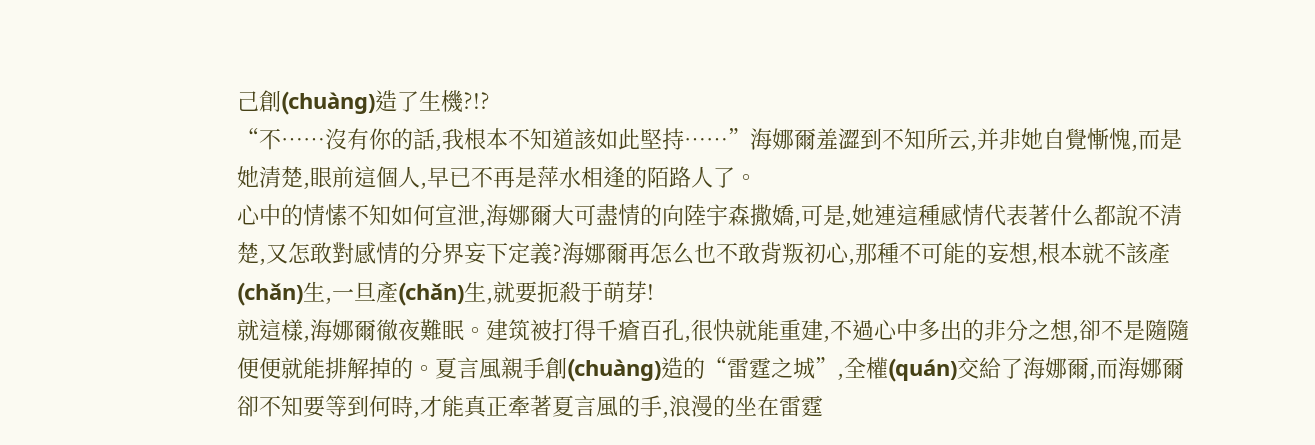己創(chuàng)造了生機?!?
“不……沒有你的話,我根本不知道該如此堅持……”海娜爾羞澀到不知所云,并非她自覺慚愧,而是她清楚,眼前這個人,早已不再是萍水相逢的陌路人了。
心中的情愫不知如何宣泄,海娜爾大可盡情的向陸宇森撒嬌,可是,她連這種感情代表著什么都說不清楚,又怎敢對感情的分界妄下定義?海娜爾再怎么也不敢背叛初心,那種不可能的妄想,根本就不該產(chǎn)生,一旦產(chǎn)生,就要扼殺于萌芽!
就這樣,海娜爾徹夜難眠。建筑被打得千瘡百孔,很快就能重建,不過心中多出的非分之想,卻不是隨隨便便就能排解掉的。夏言風親手創(chuàng)造的“雷霆之城”,全權(quán)交給了海娜爾,而海娜爾卻不知要等到何時,才能真正牽著夏言風的手,浪漫的坐在雷霆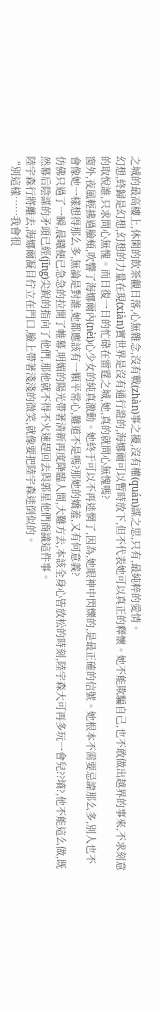之城的最高樓上,休閑的飲茶觀日落,心無雜念,沒有戰(zhàn)事之擾,沒有權(quán)謀之思,只有,最純粹的愛情。
幻想,終歸是幻想,幻想的力量在現(xiàn)實世界是沒有通行證的,海娜爾可以暫時放下,但不代表她可以真正的釋懷。她不能欺騙自己,也不敢做出越界的事來,不求刻意的取悅誰,只求問心無愧。而日復一日的忙碌在雷霆之城,她,真的就問心無愧嗎?
窗外,夜風輕拂過臉頰,吹響了海娜爾內(nèi)心少女的純真激動。她終于可以不再迷惘了,因為,她眼神中閃爍的,是最正確的信號。她根本不需要忌諱那么多,別人也不會像她一樣想得那么多,無論是對誰,她都應該有一顆平常心,難道不是嗎?那她的嬌羞,又有何意義?
仿佛只過了一瞬,晨曦便已急急的拉開了帷幕,明媚的陽光帶著清新再度降臨人間,大難方去,本該全身心皆放松的時刻,陸宇森大可再多玩一會兒??墒?,他不能這么做,既然幕后陰謀的矛頭已經(jīng)尖銳的指向了他們,那他就不得不火速趕回去與郭星他們商議這件事。
陸宇森行將離去,海娜爾凝目佇立在門口,臉上帶著淺淺的微笑,就像要把陸宇森迷倒似的。
“別這樣……我會很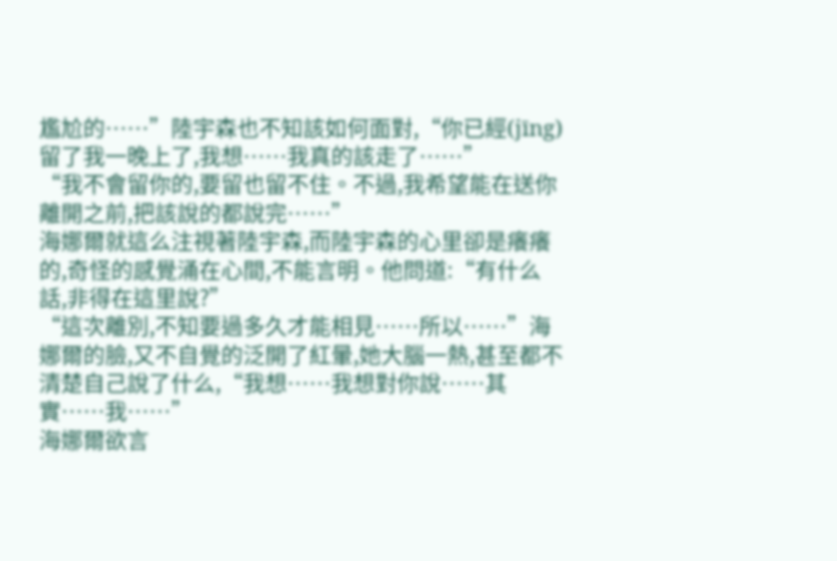尷尬的……”陸宇森也不知該如何面對,“你已經(jīng)留了我一晚上了,我想……我真的該走了……”
“我不會留你的,要留也留不住。不過,我希望能在送你離開之前,把該說的都說完……”
海娜爾就這么注視著陸宇森,而陸宇森的心里卻是癢癢的,奇怪的感覺涌在心間,不能言明。他問道:“有什么話,非得在這里說?”
“這次離別,不知要過多久才能相見……所以……”海娜爾的臉,又不自覺的泛開了紅暈,她大腦一熱,甚至都不清楚自己說了什么,“我想……我想對你說……其實……我……”
海娜爾欲言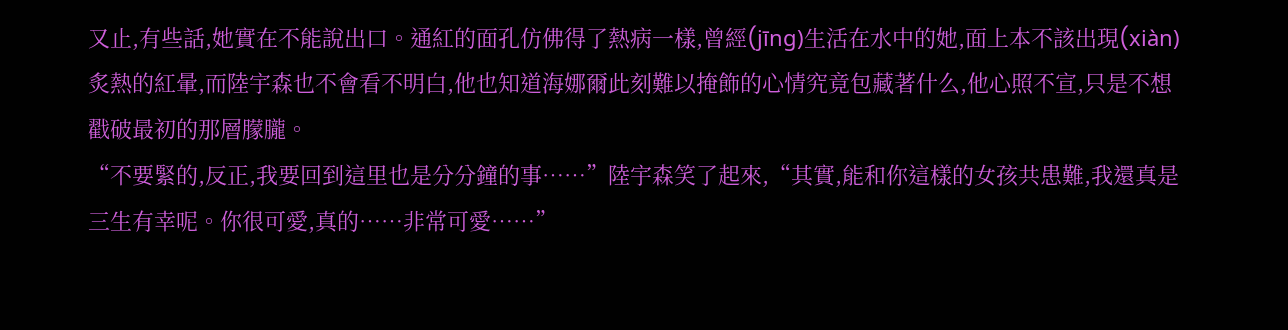又止,有些話,她實在不能說出口。通紅的面孔仿佛得了熱病一樣,曾經(jīng)生活在水中的她,面上本不該出現(xiàn)炙熱的紅暈,而陸宇森也不會看不明白,他也知道海娜爾此刻難以掩飾的心情究竟包藏著什么,他心照不宣,只是不想戳破最初的那層朦朧。
“不要緊的,反正,我要回到這里也是分分鐘的事……”陸宇森笑了起來,“其實,能和你這樣的女孩共患難,我還真是三生有幸呢。你很可愛,真的……非常可愛……”